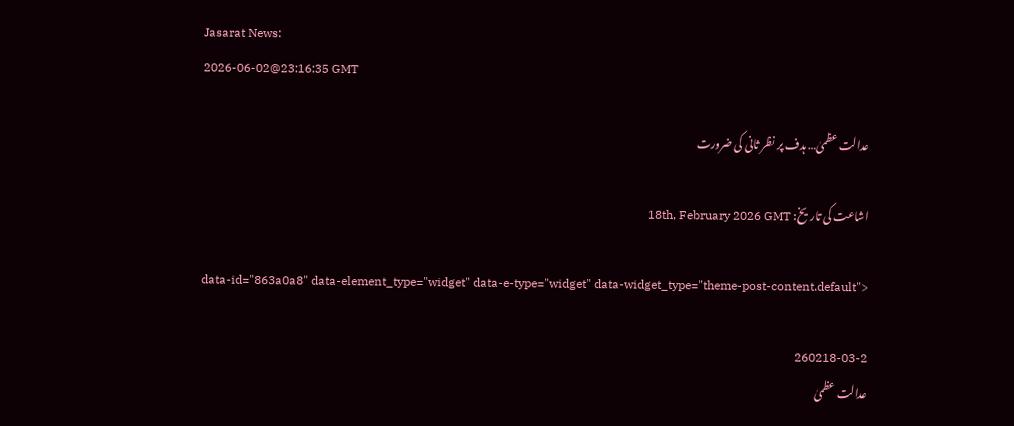Jasarat News:
2026-06-02@23:16:35 GMT

عدالت عظمیٰ… ہدف پر نظر ثانی کی ضرورت

اشاعت کی تاریخ: 18th, February 2026 GMT

data-id="863a0a8" data-element_type="widget" data-e-type="widget" data-widget_type="theme-post-content.default">

260218-03-2
عدالت عظمیٰ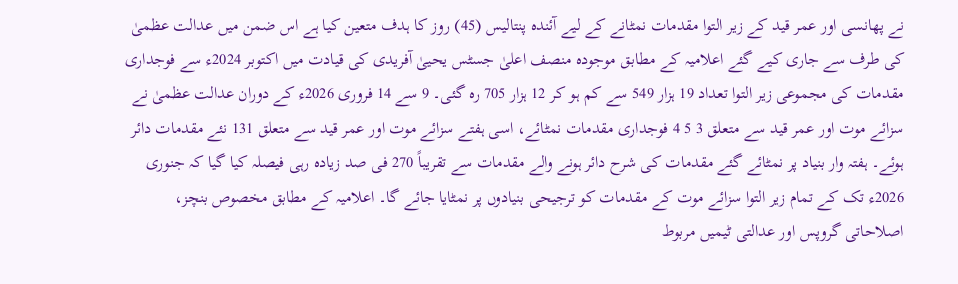نے پھانسی اور عمر قید کے زیر التوا مقدمات نمٹانے کے لیے آئندہ پنتالیس (45) روز کا ہدف متعین کیا ہے اس ضمن میں عدالت عظمیٰ کی طرف سے جاری کیے گئے اعلامیہ کے مطابق موجودہ منصف اعلیٰ جسٹس یحییٰ آفریدی کی قیادت میں اکتوبر 2024ء سے فوجداری مقدمات کی مجموعی زیر التوا تعداد 19 ہزار 549 سے کم ہو کر 12 ہزار 705 رہ گئی۔ 9 سے 14 فروری 2026ء کے دوران عدالت عظمیٰ نے سزائے موت اور عمر قید سے متعلق 3 5 4 فوجداری مقدمات نمٹائے، اسی ہفتے سزائے موت اور عمر قید سے متعلق 131 نئے مقدمات دائر ہوئے۔ ہفتہ وار بنیاد پر نمٹائے گئے مقدمات کی شرح دائر ہونے والے مقدمات سے تقریباً 270 فی صد زیادہ رہی فیصلہ کیا گیا کہ جنوری 2026ء تک کے تمام زیر التوا سزائے موت کے مقدمات کو ترجیحی بنیادوں پر نمٹایا جائے گا۔ اعلامیہ کے مطابق مخصوص بنچز، اصلاحاتی گروپس اور عدالتی ٹیمیں مربوط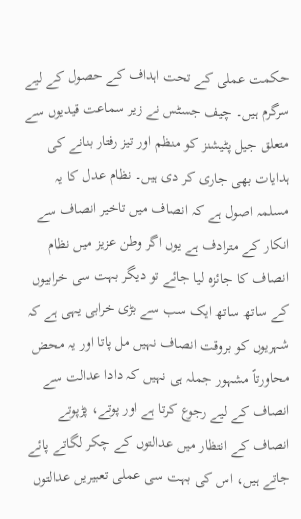حکمت عملی کے تحت اہداف کے حصول کے لیے سرگرم ہیں۔ چیف جسٹس نے زیر سماعت قیدیوں سے متعلق جیل پٹیشنز کو منظم اور تیز رفتار بنانے کی ہدایات بھی جاری کر دی ہیں۔ نظام عدل کا یہ مسلمہ اصول ہے کہ انصاف میں تاخیر انصاف سے انکار کے مترادف ہے یوں اگر وطن عزیز میں نظام انصاف کا جائزہ لیا جائے تو دیگر بہت سی خرابیوں کے ساتھ ساتھ ایک سب سے بڑی خرابی یہی ہے کہ شہریوں کو بروقت انصاف نہیں مل پاتا اور یہ محض محاورتاً مشہور جملہ ہی نہیں کہ دادا عدالت سے انصاف کے لیے رجوع کرتا ہے اور پوتے، پڑپوتے انصاف کے انتظار میں عدالتوں کے چکر لگاتے پائے جاتے ہیں، اس کی بہت سی عملی تعبیریں عدالتوں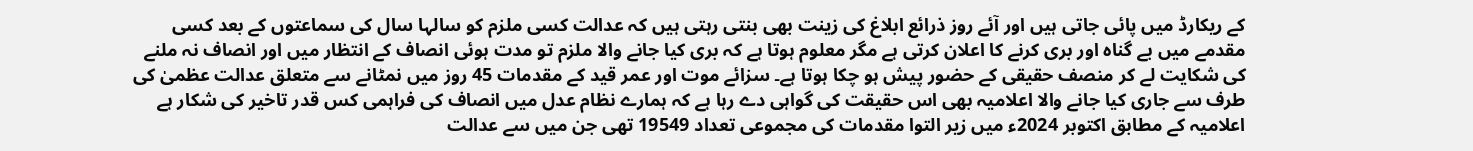کے ریکارڈ میں پائی جاتی ہیں اور آئے روز ذرائع ابلاغ کی زینت بھی بنتی رہتی ہیں کہ عدالت کسی ملزم کو سالہا سال کی سماعتوں کے بعد کسی مقدمے میں بے گناہ اور بری کرنے کا اعلان کرتی ہے مگر معلوم ہوتا ہے کہ بری کیا جانے والا ملزم تو مدت ہوئی انصاف کے انتظار میں اور انصاف نہ ملنے کی شکایت لے کر منصف حقیقی کے حضور پیش ہو چکا ہوتا ہے۔ سزائے موت اور عمر قید کے مقدمات 45 روز میں نمٹانے سے متعلق عدالت عظمیٰ کی طرف سے جاری کیا جانے والا اعلامیہ بھی اس حقیقت کی گواہی دے رہا ہے کہ ہمارے نظام عدل میں انصاف کی فراہمی کس قدر تاخیر کی شکار ہے اعلامیہ کے مطابق اکتوبر 2024ء میں زیر التوا مقدمات کی مجموعی تعداد 19549 تھی جن میں سے عدالت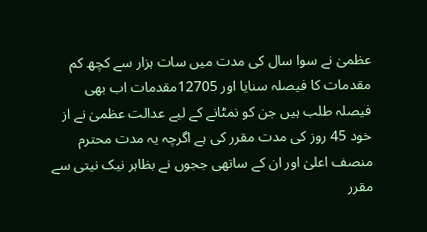عظمیٰ نے سوا سال کی مدت میں سات ہزار سے کچھ کم مقدمات کا فیصلہ سنایا اور 12705مقدمات اب بھی فیصلہ طلب ہیں جن کو نمٹانے کے لیے عدالت عظمیٰ نے از خود 45 روز کی مدت مقرر کی ہے اگرچہ یہ مدت محترم منصف اعلیٰ اور ان کے ساتھی ججوں نے بظاہر نیک نیتی سے مقرر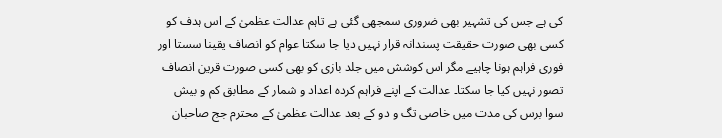کی ہے جس کی تشہیر بھی ضروری سمجھی گئی ہے تاہم عدالت عظمیٰ کے اس ہدف کو کسی بھی صورت حقیقت پسندانہ قرار نہیں دیا جا سکتا عوام کو انصاف یقینا سستا اور فوری فراہم ہونا چاہیے مگر اس کوشش میں جلد بازی کو بھی کسی صورت قرین انصاف تصور نہیں کیا جا سکتا۔ عدالت کے اپنے فراہم کردہ اعداد و شمار کے مطابق کم و بیش سوا برس کی مدت میں خاصی تگ و دو کے بعد عدالت عظمیٰ کے محترم جج صاحبان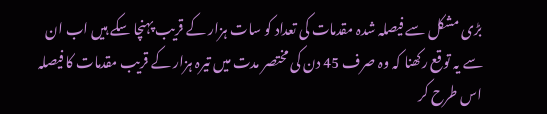بڑی مشکل سے فیصلہ شدہ مقدمات کی تعداد کو سات ہزار کے قریب پہنچا سکے ہیں اب ان سے یہ توقع رکھنا کہ وہ صرف 45 دن کی مختصر مدت میں تیرہ ہزار کے قریب مقدمات کا فیصلہ اس طرح کر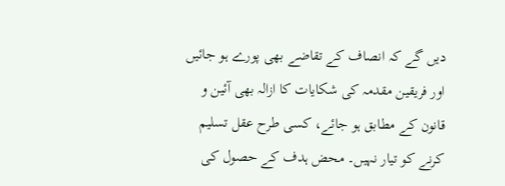دیں گے کہ انصاف کے تقاضے بھی پورے ہو جائیں اور فریقین مقدمہ کی شکایات کا ازالہ بھی آئین و قانون کے مطابق ہو جائے، کسی طرح عقل تسلیم کرنے کو تیار نہیں۔ محض ہدف کے حصول کی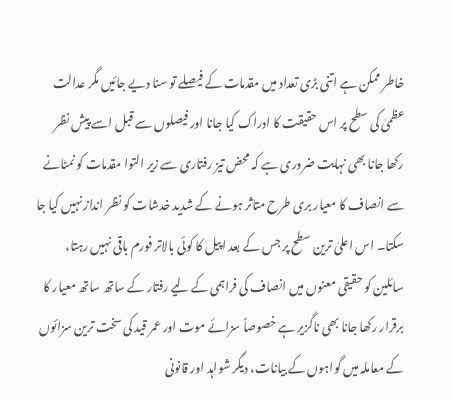خاطر ممکن ہے اتنی بڑی تعداد میں مقدمات کے فیصلے تو سنا دیے جائیں مگر عدالت عظمیٰ کی سطح پر اس حقیقت کا ادراک کیا جانا اور فیصلوں سے قبل اسے پیش نظر رکھا جانا بھی نہایت ضروری ہے کہ محض تیز رفتاری سے زیر التوا مقدمات کو نمٹانے سے انصاف کا معیار بری طرح متاثر ہونے کے شدید خدشات کو نظر انداز نہیں کیا جا سکتا۔ اس اعلیٰ ترین سطح پر جس کے بعد اپیل کا کوئی بالاتر فورم باقی نہیں رہتا، سائلین کو حقیقی معنوں میں انصاف کی فراہمی کے لیے رفتار کے ساتھ ساتھ معیار کا برقرار رکھا جانا بھی ناگزیر ہے خصوصاً سزائے موت اور عمر قید کی سخت ترین سزائوں کے معاملہ میں گواہوں کے بیانات، دیگر شواہد اور قانونی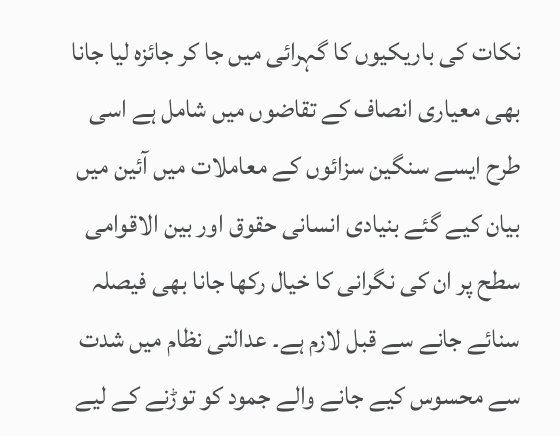نکات کی باریکیوں کا گہرائی میں جا کر جائزہ لیا جانا بھی معیاری انصاف کے تقاضوں میں شامل ہے اسی طرح ایسے سنگین سزائوں کے معاملات میں آئین میں بیان کیے گئے بنیادی انسانی حقوق اور بین الاقوامی سطح پر ان کی نگرانی کا خیال رکھا جانا بھی فیصلہ سنائے جانے سے قبل لازم ہے۔ عدالتی نظام میں شدت سے محسوس کیے جانے والے جمود کو توڑنے کے لیے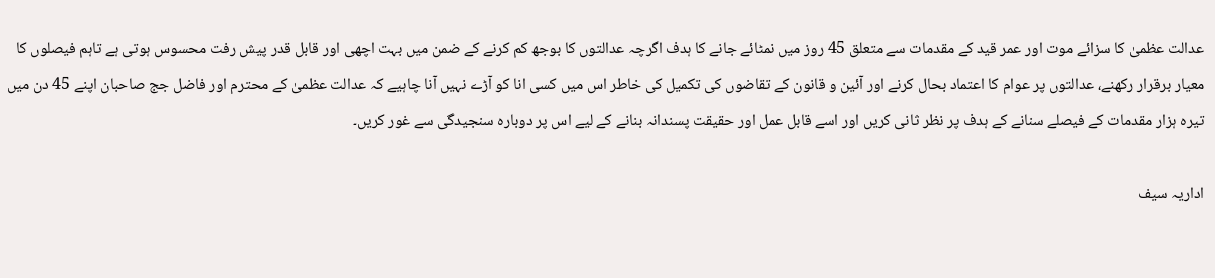عدالت عظمیٰ کا سزائے موت اور عمر قید کے مقدمات سے متعلق 45 روز میں نمٹائے جانے کا ہدف اگرچہ عدالتوں کا بوجھ کم کرنے کے ضمن میں بہت اچھی اور قابل قدر پیش رفت محسوس ہوتی ہے تاہم فیصلوں کا معیار برقرار رکھنے، عدالتوں پر عوام کا اعتماد بحال کرنے اور آئین و قانون کے تقاضوں کی تکمیل کی خاطر اس میں کسی انا کو آڑے نہیں آنا چاہیے کہ عدالت عظمیٰ کے محترم اور فاضل جج صاحبان اپنے 45 دن میں تیرہ ہزار مقدمات کے فیصلے سنانے کے ہدف پر نظر ثانی کریں اور اسے قابل عمل اور حقیقت پسندانہ بنانے کے لیے اس پر دوبارہ سنجیدگی سے غور کریں۔

اداریہ سیف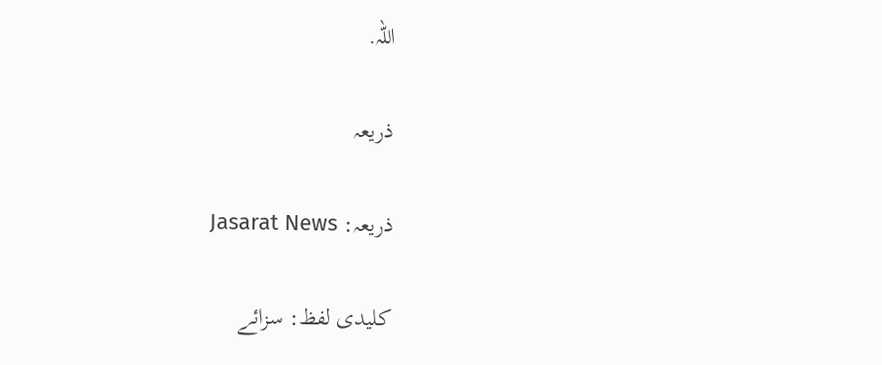اللہ.

ذریعہ

ذریعہ: Jasarat News

کلیدی لفظ: سزائے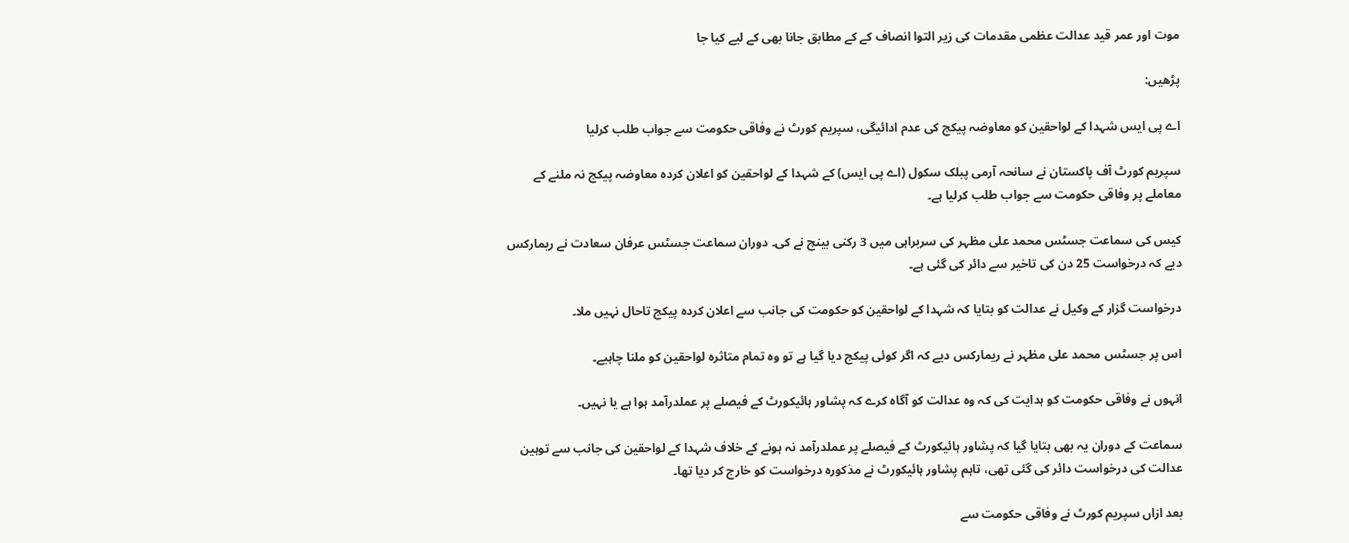موت اور عمر قید عدالت عظمی مقدمات کی زیر التوا انصاف کے کے مطابق جانا بھی کے لیے کیا جا

پڑھیں:

اے پی ایس شہدا کے لواحقین کو معاوضہ پیکج کی عدم ادائیگی، سپریم کورٹ نے وفاقی حکومت سے جواب طلب کرلیا

سپریم کورٹ آف پاکستان نے سانحہ آرمی پبلک سکول (اے پی ایس) کے شہدا کے لواحقین کو اعلان کردہ معاوضہ پیکج نہ ملنے کے معاملے پر وفاقی حکومت سے جواب طلب کرلیا ہے۔

کیس کی سماعت جسٹس محمد علی مظہر کی سربراہی میں 3 رکنی بینچ نے کی۔ دوران سماعت جسٹس عرفان سعادت نے ریمارکس دیے کہ درخواست 25 دن کی تاخیر سے دائر کی گئی ہے۔

درخواست گزار کے وکیل نے عدالت کو بتایا کہ شہدا کے لواحقین کو حکومت کی جانب سے اعلان کردہ پیکج تاحال نہیں ملا۔

اس پر جسٹس محمد علی مظہر نے ریمارکس دیے کہ اگر کوئی پیکج دیا گیا ہے تو وہ تمام متاثرہ لواحقین کو ملنا چاہیے۔

انہوں نے وفاقی حکومت کو ہدایت کی کہ وہ عدالت کو آگاہ کرے کہ پشاور ہائیکورٹ کے فیصلے پر عملدرآمد ہوا ہے یا نہیں۔

سماعت کے دوران یہ بھی بتایا گیا کہ پشاور ہائیکورٹ کے فیصلے پر عملدرآمد نہ ہونے کے خلاف شہدا کے لواحقین کی جانب سے توہین عدالت کی درخواست دائر کی گئی تھی، تاہم پشاور ہائیکورٹ نے مذکورہ درخواست کو خارج کر دیا تھا۔

بعد ازاں سپریم کورٹ نے وفاقی حکومت سے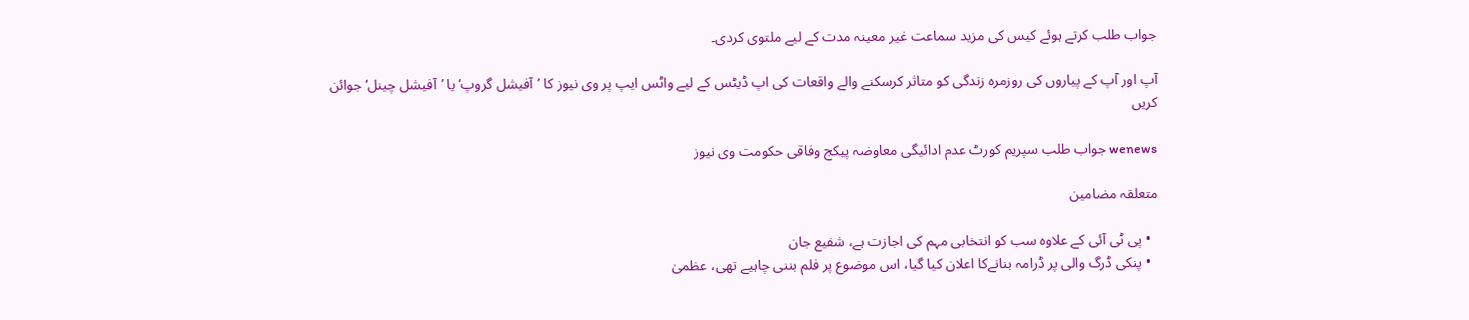جواب طلب کرتے ہوئے کیس کی مزید سماعت غیر معینہ مدت کے لیے ملتوی کردی۔

آپ اور آپ کے پیاروں کی روزمرہ زندگی کو متاثر کرسکنے والے واقعات کی اپ ڈیٹس کے لیے واٹس ایپ پر وی نیوز کا ’آفیشل گروپ‘ یا ’آفیشل چینل‘ جوائن کریں

wenews جواب طلب سپریم کورٹ عدم ادائیگی معاوضہ پیکج وفاقی حکومت وی نیوز

متعلقہ مضامین

  • پی ٹی آئی کے علاوہ سب کو انتخابی مہم کی اجازت ہے، شفیع جان
  • پنکی ڈرگ والی پر ڈرامہ بنانےکا اعلان کیا گیا، اس موضوع پر فلم بننی چاہیے تھی، عظمیٰ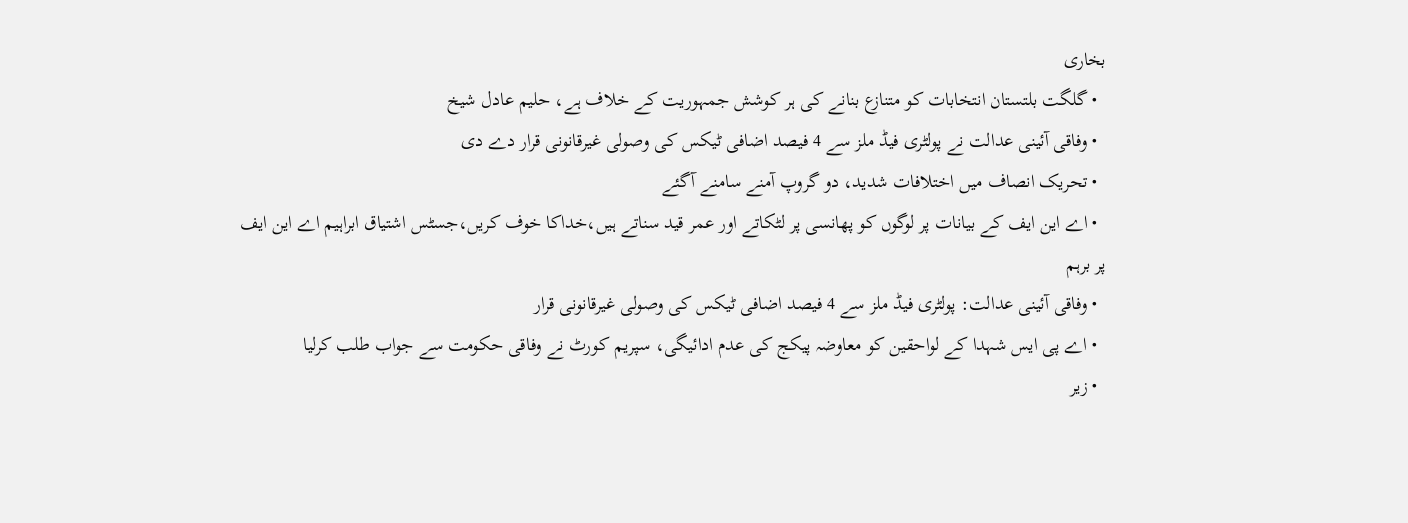بخاری
  • گلگت بلتستان انتخابات کو متنازع بنانے کی ہر کوشش جمہوریت کے خلاف ہے، حلیم عادل شیخ
  • وفاقی آئینی عدالت نے پولٹری فیڈ ملز سے 4 فیصد اضافی ٹیکس کی وصولی غیرقانونی قرار دے دی
  • تحریک انصاف میں اختلافات شدید، دو گروپ آمنے سامنے آگئے
  • اے این ایف کے بیانات پر لوگوں کو پھانسی پر لٹکاتے اور عمر قید سناتے ہیں،خداکا خوف کریں،جسٹس اشتیاق ابراہیم اے این ایف پر برہم
  • وفاقی آئینی عدالت: پولٹری فیڈ ملز سے 4 فیصد اضافی ٹیکس کی وصولی غیرقانونی قرار
  • اے پی ایس شہدا کے لواحقین کو معاوضہ پیکج کی عدم ادائیگی، سپریم کورٹ نے وفاقی حکومت سے جواب طلب کرلیا
  • زیر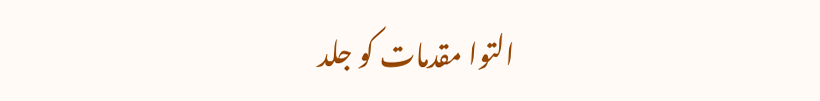التوا مقدمات کو جلد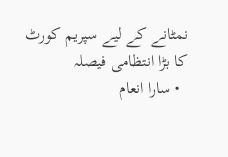نمٹانے کے لیے سپریم کورٹ کا بڑا انتظامی فیصلہ
  • سارا انعام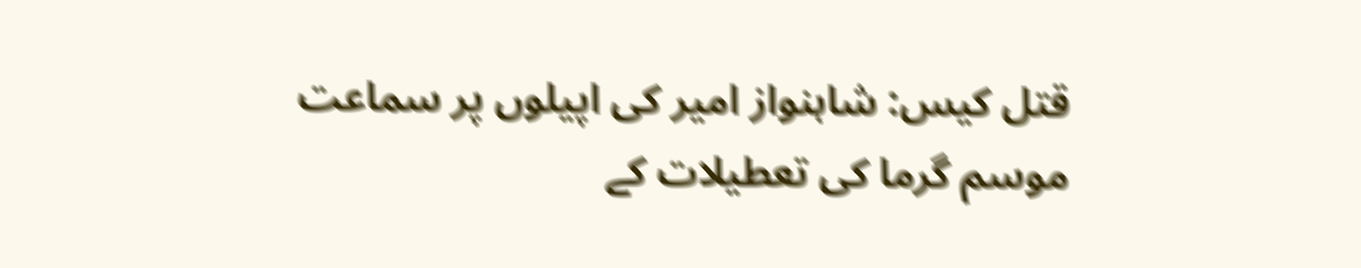قتل کیس: شاہنواز امیر کی اپیلوں پر سماعت موسم گرما کی تعطیلات کے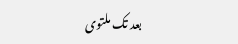بعد تک ملتوی